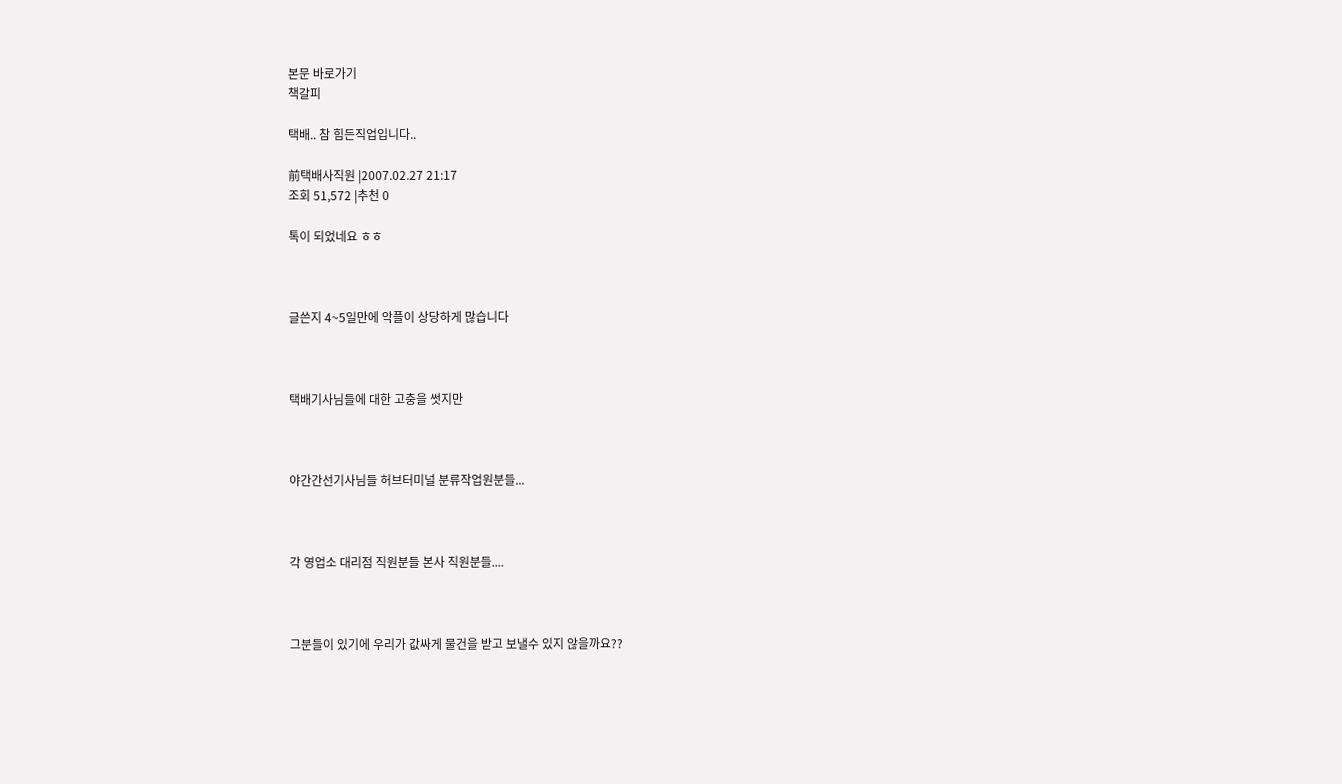본문 바로가기
책갈피

택배.. 참 힘든직업입니다..

前택배사직원 |2007.02.27 21:17
조회 51,572 |추천 0

톡이 되었네요 ㅎㅎ



글쓴지 4~5일만에 악플이 상당하게 많습니다



택배기사님들에 대한 고충을 썻지만



야간간선기사님들 허브터미널 분류작업원분들...



각 영업소 대리점 직원분들 본사 직원분들....



그분들이 있기에 우리가 값싸게 물건을 받고 보낼수 있지 않을까요??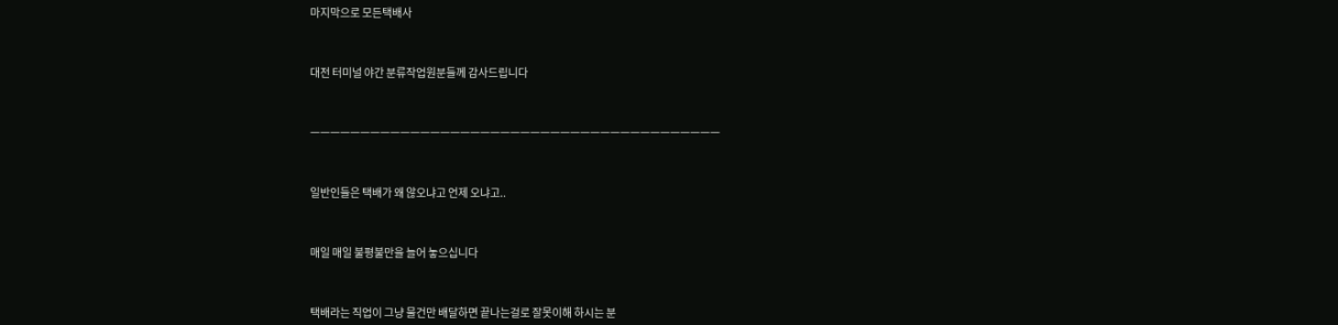마지막으로 모든택배사



대전 터미널 야간 분류작업원분들께 감사드립니다



ㅡㅡㅡㅡㅡㅡㅡㅡㅡㅡㅡㅡㅡㅡㅡㅡㅡㅡㅡㅡㅡㅡㅡㅡㅡㅡㅡㅡㅡㅡㅡㅡㅡㅡㅡㅡㅡㅡㅡㅡㅡ



일반인들은 택배가 왜 않오냐고 언제 오냐고..



매일 매일 불평불만을 늘어 놓으십니다



택배라는 직업이 그냥 물건만 배달하면 끝나는걸로 잘못이해 하시는 분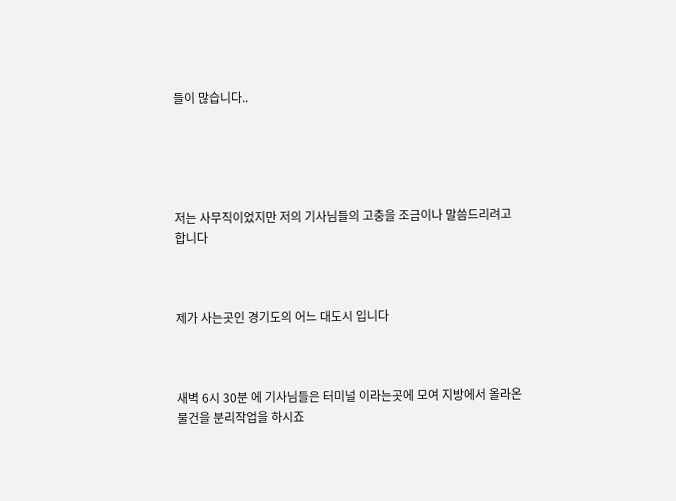들이 많습니다..





저는 사무직이었지만 저의 기사님들의 고충을 조금이나 말씀드리려고 합니다



제가 사는곳인 경기도의 어느 대도시 입니다



새벽 6시 30분 에 기사님들은 터미널 이라는곳에 모여 지방에서 올라온 물건을 분리작업을 하시죠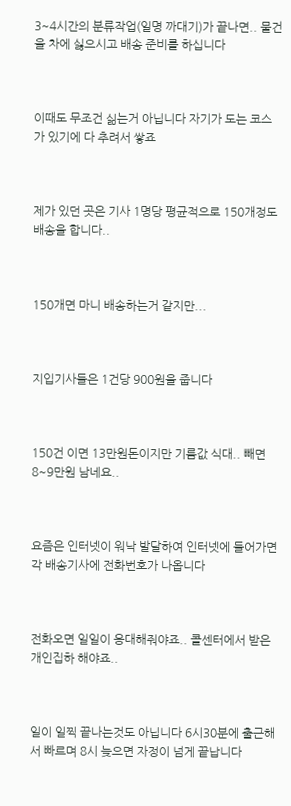3~4시간의 분류작업(일명 까대기)가 끝나면.. 물건을 차에 싫으시고 배송 준비를 하십니다



이때도 무조건 싦는거 아닙니다 자기가 도는 코스가 있기에 다 추려서 쌓죠



제가 있던 곳은 기사 1명당 평균적으로 150개정도 배송을 합니다..



150개면 마니 배송하는거 같지만...



지입기사들은 1건당 900원을 줍니다



150건 이면 13만원돈이지만 기름값 식대.. 빼면 8~9만원 남네요..



요즘은 인터넷이 워낙 발달하여 인터넷에 들어가면 각 배송기사에 전화번호가 나옵니다



전화오면 일일이 응대해줘야죠.. 콜센터에서 받은 개인집하 해야죠..



일이 일찍 끝나는것도 아닙니다 6시30분에 출근해서 빠르며 8시 늦으면 자정이 넘게 끝납니다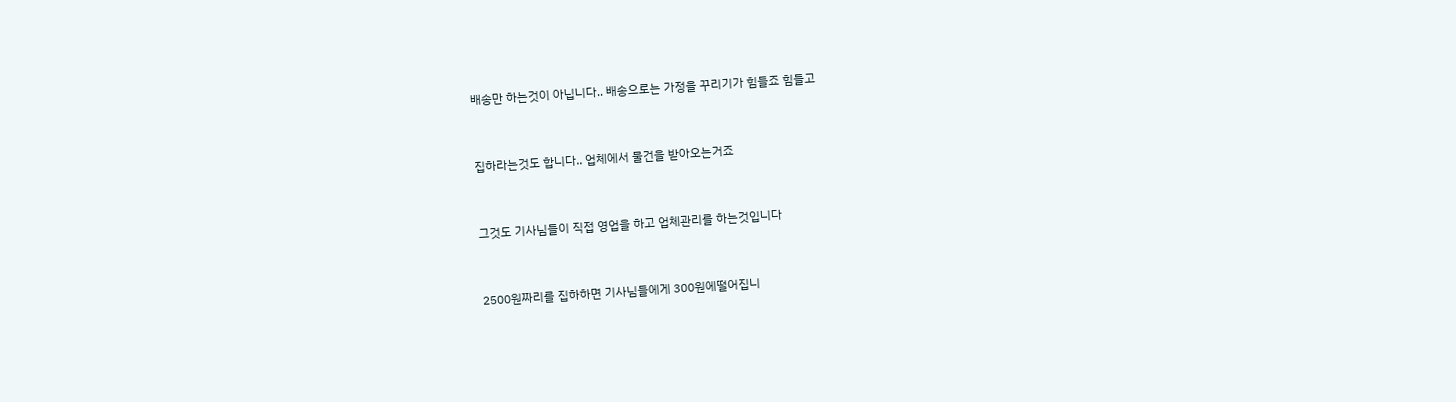배송만 하는것이 아닙니다.. 배송으로는 가정을 꾸리기가 힘들죠 힘들고



집하라는것도 합니다.. 업체에서 물건을 받아오는거죠



그것도 기사님들이 직접 영업을 하고 업체관리를 하는것입니다



2500원짜리를 집하하면 기사님들에게 300원에떨어집니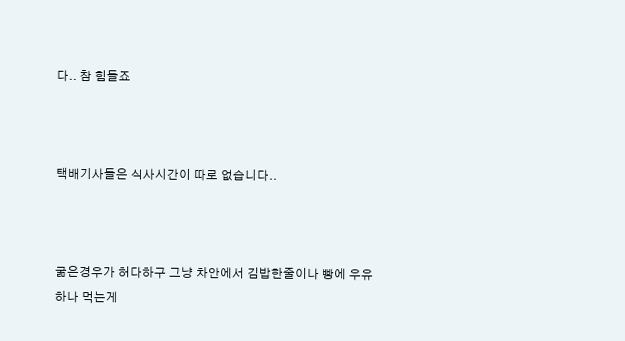다.. 참 힘들죠



택배기사들은 식사시간이 따로 없습니다..



굶은경우가 허다하구 그냥 차안에서 김밥한줄이나 빵에 우유하나 먹는게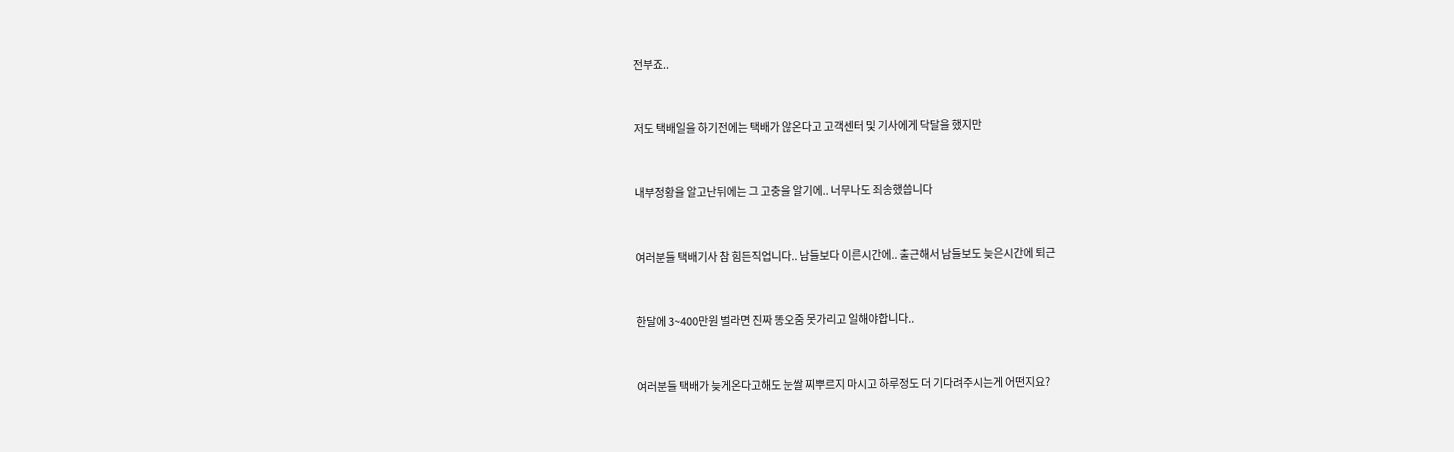전부죠..



저도 택배일을 하기전에는 택배가 않온다고 고객센터 및 기사에게 닥달을 했지만



내부정황을 알고난뒤에는 그 고충을 알기에.. 너무나도 죄송했씁니다



여러분들 택배기사 참 힘든직업니다.. 남들보다 이른시간에.. 출근해서 남들보도 늦은시간에 퇴근



한달에 3~400만원 벌라면 진짜 똥오줌 못가리고 일해야합니다..



여러분들 택배가 늦게온다고해도 눈쌀 찌뿌르지 마시고 하루정도 더 기다려주시는게 어떤지요?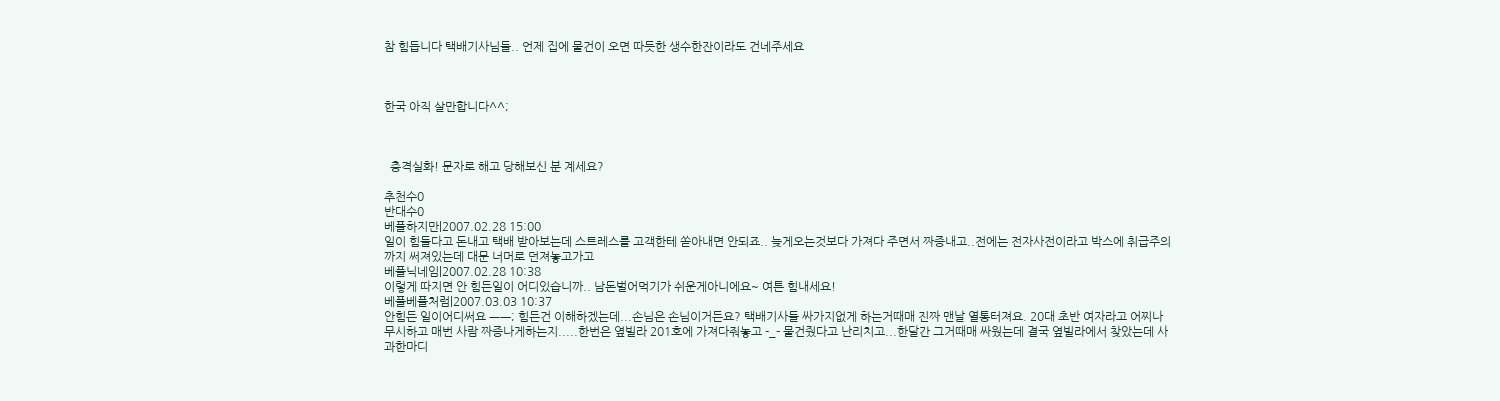참 힘듭니다 택배기사님들.. 언제 집에 물건이 오면 따듯한 생수한잔이라도 건네주세요



한국 아직 살만합니다^^;



  충격실화! 문자로 해고 당해보신 분 계세요?

추천수0
반대수0
베플하지만|2007.02.28 15:00
일이 힘들다고 돈내고 택배 받아보는데 스트레스를 고객한테 쏟아내면 안되죠.. 늦게오는것보다 가져다 주면서 짜증내고..전에는 전자사전이라고 박스에 취급주의까지 써져있는데 대문 너머로 던져놓고가고
베플닉네임|2007.02.28 10:38
이렇게 따지면 안 힘든일이 어디있습니까.. 남돈벌어먹기가 쉬운게아니에요~ 여튼 힘내세요!
베플베플처럼|2007.03.03 10:37
안힘든 일이어디써요 ㅡㅡ; 힘든건 이해하겠는데...손님은 손님이거든요? 택배기사들 싸가지없게 하는거때매 진짜 맨날 열통터져요. 20대 초반 여자라고 어찌나 무시하고 매번 사람 짜증나게하는지.....한번은 옆빌라 201호에 가져다줘놓고 -_- 물건줬다고 난리치고...한달간 그거때매 싸웠는데 결국 옆빌라에서 찾았는데 사과한마디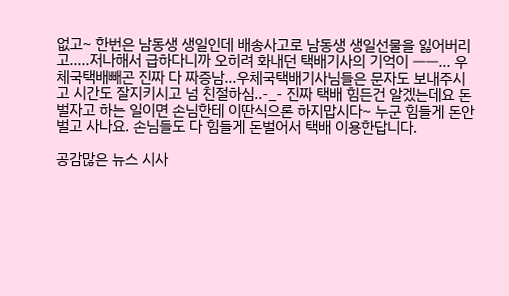없고~ 한번은 남동생 생일인데 배송사고로 남동생 생일선물을 잃어버리고.....저나해서 급하다니까 오히려 화내던 택배기사의 기억이 ㅡㅡ... 우체국택배빼곤 진짜 다 짜증남...우체국택배기사님들은 문자도 보내주시고 시간도 잘지키시고 넘 친절하심..-_- 진짜 택배 힘든건 알겠는데요 돈벌자고 하는 일이면 손님한테 이딴식으론 하지맙시다~ 누군 힘들게 돈안벌고 사나요. 손님들도 다 힘들게 돈벌어서 택배 이용한답니다.

공감많은 뉴스 시사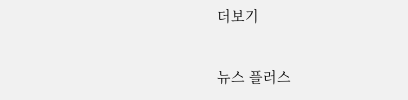더보기

뉴스 플러스